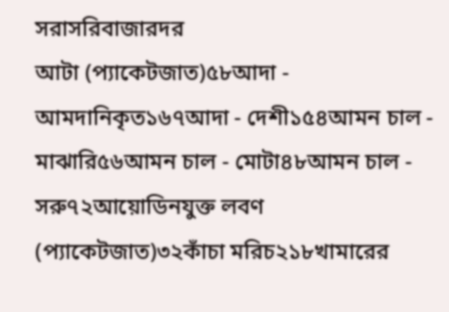সরাসরিবাজারদর
আটা (প্যাকেটজাত)৫৮আদা - আমদানিকৃত১৬৭আদা - দেশী১৫৪আমন চাল - মাঝারি৫৬আমন চাল - মোটা৪৮আমন চাল - সরু৭২আয়োডিনযুক্ত লবণ (প্যাকেটজাত)৩২কাঁচা মরিচ২১৮খামারের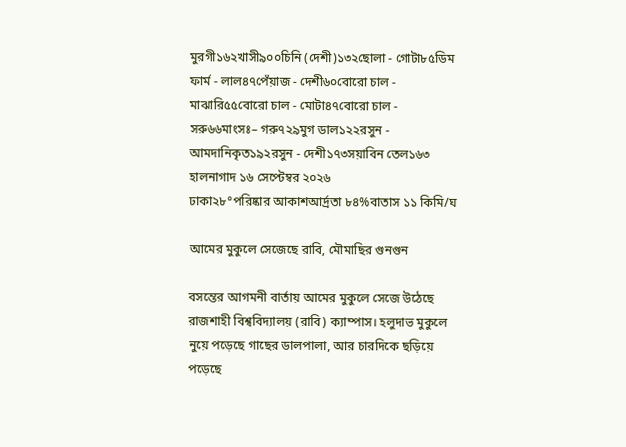মুরগী১৬২খাসী৯০০চিনি (দেশী)১৩২ছোলা - গোটা৮৫ডিম ফার্ম - লাল৪৭পেঁয়াজ - দেশী৬০বোরো চাল - মাঝারি৫৫বোরো চাল - মোটা৪৭বোরো চাল - সরু৬৬মাংসঃ– গরু৭২৯মুগ ডাল১২২রসুন - আমদানিকৃত১৯২রসুন - দেশী১৭৩সয়াবিন তেল১৬৩
হালনাগাদ ১৬ সেপ্টেম্বর ২০২৬
ঢাকা২৮°পরিষ্কার আকাশআর্দ্রতা ৮৪%বাতাস ১১ কিমি/ঘ

আমের মুকুলে সেজেছে রাবি, মৌমাছির গুনগুন

বসন্তের আগমনী বার্তায় আমের মুকুলে সেজে উঠেছে রাজশাহী বিশ্ববিদ্যালয় (রাবি) ক্যাম্পাস। হলুদাভ মুকুলে নুয়ে পড়েছে গাছের ডালপালা, আর চারদিকে ছড়িয়ে পড়েছে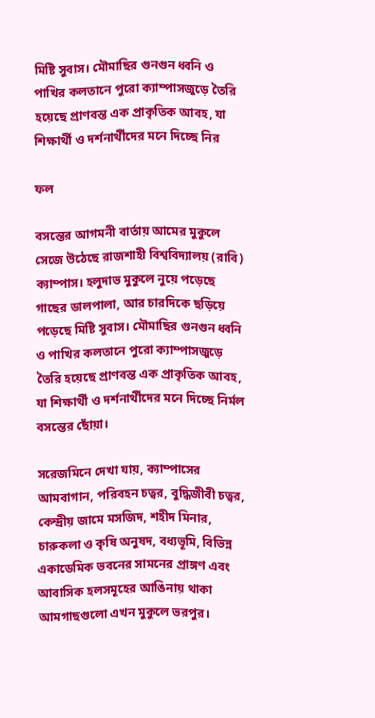মিষ্টি সুবাস। মৌমাছির গুনগুন ধ্বনি ও পাখির কলতানে পুরো ক্যাম্পাসজুড়ে তৈরি হয়েছে প্রাণবন্ত এক প্রাকৃতিক আবহ, যা শিক্ষার্থী ও দর্শনার্থীদের মনে দিচ্ছে নির

ফল

বসন্তের আগমনী বার্তায় আমের মুকুলে সেজে উঠেছে রাজশাহী বিশ্ববিদ্যালয় (রাবি) ক্যাম্পাস। হলুদাভ মুকুলে নুয়ে পড়েছে গাছের ডালপালা, আর চারদিকে ছড়িয়ে পড়েছে মিষ্টি সুবাস। মৌমাছির গুনগুন ধ্বনি ও পাখির কলতানে পুরো ক্যাম্পাসজুড়ে তৈরি হয়েছে প্রাণবন্ত এক প্রাকৃতিক আবহ, যা শিক্ষার্থী ও দর্শনার্থীদের মনে দিচ্ছে নির্মল বসন্তের ছোঁয়া।

সরেজমিনে দেখা যায়, ক্যাম্পাসের আমবাগান, পরিবহন চত্বর, বুদ্ধিজীবী চত্বর, কেন্দ্রীয় জামে মসজিদ, শহীদ মিনার, চারুকলা ও কৃষি অনুষদ, বধ্যভূমি, বিভিন্ন একাডেমিক ভবনের সামনের প্রাঙ্গণ এবং আবাসিক হলসমূহের আঙিনায় থাকা আমগাছগুলো এখন মুকুলে ভরপুর।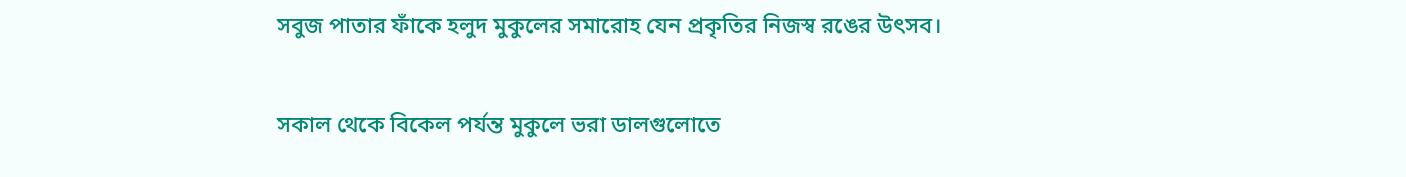সবুজ পাতার ফাঁকে হলুদ মুকুলের সমারোহ যেন প্রকৃতির নিজস্ব রঙের উৎসব।

সকাল থেকে বিকেল পর্যন্ত মুকুলে ভরা ডালগুলোতে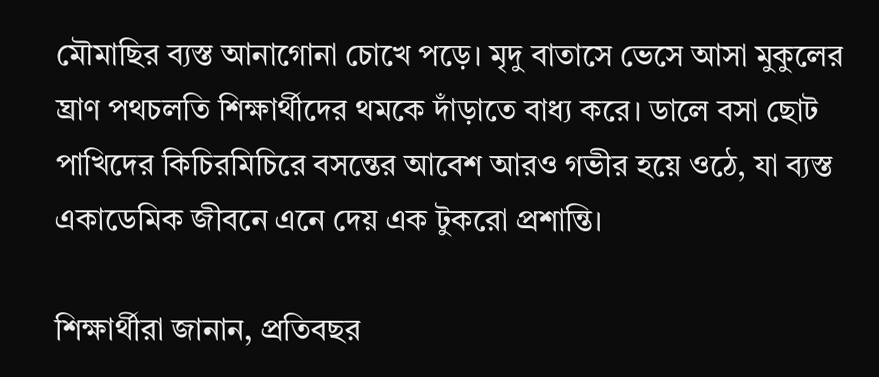মৌমাছির ব্যস্ত আনাগোনা চোখে পড়ে। মৃদু বাতাসে ভেসে আসা মুকুলের ঘ্রাণ পথচলতি শিক্ষার্থীদের থমকে দাঁড়াতে বাধ্য করে। ডালে বসা ছোট পাখিদের কিচিরমিচিরে বসন্তের আবেশ আরও গভীর হয়ে ওঠে, যা ব্যস্ত একাডেমিক জীবনে এনে দেয় এক টুকরো প্রশান্তি।

শিক্ষার্থীরা জানান, প্রতিবছর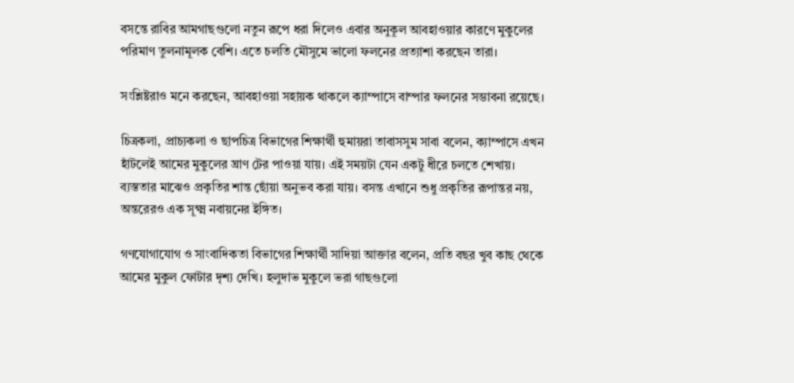বসন্তে রাবির আমগাছগুলো নতুন রূপে ধরা দিলেও এবার অনুকূল আবহাওয়ার কারণে মুকুলের পরিমাণ তুলনামূলক বেশি। এতে চলতি মৌসুমে ভালো ফলনের প্রত্যাশা করছেন তারা।

সংশ্লিষ্টরাও মনে করছেন, আবহাওয়া সহায়ক থাকলে ক্যাম্পাসে বাম্পার ফলনের সম্ভাবনা রয়েছে।

চিত্রকলা, প্রাচ্যকলা ও ছাপচিত্র বিভাগের শিক্ষার্থী হুমায়রা তাবাসসুম সাবা বলেন, ক্যাম্পাসে এখন হাঁটলেই আমের মুকুলের ঘ্রাণ টের পাওয়া যায়। এই সময়টা যেন একটু ধীরে চলতে শেখায়। ব্যস্ততার মাঝেও প্রকৃতির শান্ত ছোঁয়া অনুভব করা যায়। বসন্ত এখানে শুধু প্রকৃতির রূপান্তর নয়, অন্তরেরও এক সূক্ষ্ম নবায়নের ইঙ্গিত।

গণযোগাযোগ ও সাংবাদিকতা বিভাগের শিক্ষার্থী সাদিয়া আক্তার বলেন, প্রতি বছর খুব কাছ থেকে আমের মুকুল ফোটার দৃশ্য দেখি। হলুদাভ মুকুলে ভরা গাছগুলো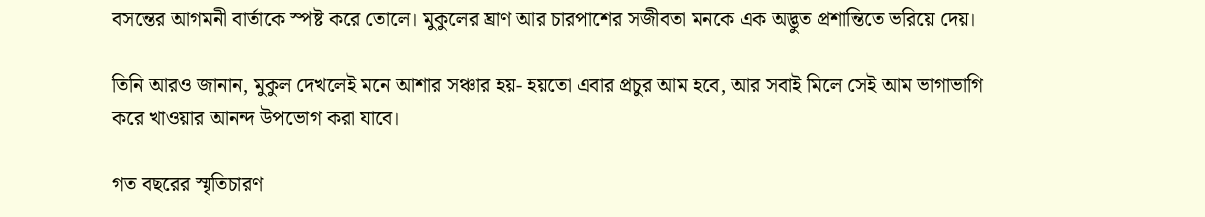বসন্তের আগমনী বার্তাকে স্পষ্ট করে তোলে। মুকুলের ঘ্রাণ আর চারপাশের সজীবতা মনকে এক অদ্ভুত প্রশান্তিতে ভরিয়ে দেয়।

তিনি আরও জানান, মুকুল দেখলেই মনে আশার সঞ্চার হয়- হয়তো এবার প্রচুর আম হবে, আর সবাই মিলে সেই আম ভাগাভাগি করে খাওয়ার আনন্দ উপভোগ করা যাবে।

গত বছরের স্মৃতিচারণ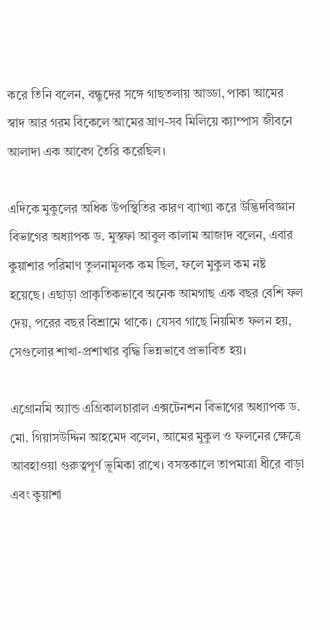করে তিনি বলেন, বন্ধুদের সঙ্গে গাছতলায় আড্ডা, পাকা আমের স্বাদ আর গরম বিকেলে আমের ঘ্রাণ-সব মিলিয়ে ক্যাম্পাস জীবনে আলাদা এক আবেগ তৈরি করেছিল।

এদিকে মুকুলের অধিক উপস্থিতির কারণ ব্যাখ্যা করে উদ্ভিদবিজ্ঞান বিভাগের অধ্যাপক ড. মুস্তফা আবুল কালাম আজাদ বলেন, এবার কুয়াশার পরিমাণ তুলনামূলক কম ছিল, ফলে মুকুল কম নষ্ট হয়েছে। এছাড়া প্রাকৃতিকভাবে অনেক আমগাছ এক বছর বেশি ফল দেয়, পরের বছর বিশ্রামে থাকে। যেসব গাছে নিয়মিত ফলন হয়, সেগুলোর শাখা-প্রশাখার বৃদ্ধি ভিন্নভাবে প্রভাবিত হয়।

এগ্রোনমি অ্যান্ড এগ্রিকালচারাল এক্সটেনশন বিভাগের অধ্যাপক ড. মো. গিয়াসউদ্দিন আহমেদ বলেন, আমের মুকুল ও ফলনের ক্ষেত্রে আবহাওয়া গুরুত্বপূর্ণ ভূমিকা রাখে। বসন্তকালে তাপমাত্রা ধীরে বাড়া এবং কুয়াশা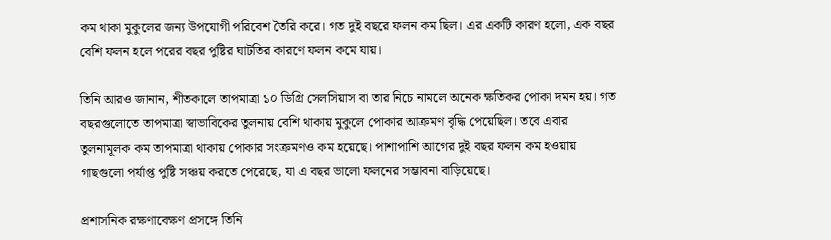কম থাকা মুকুলের জন্য উপযোগী পরিবেশ তৈরি করে। গত দুই বছরে ফলন কম ছিল। এর একটি কারণ হলো, এক বছর বেশি ফলন হলে পরের বছর পুষ্টির ঘাটতির কারণে ফলন কমে যায়।

তিনি আরও জানান, শীতকালে তাপমাত্রা ১০ ডিগ্রি সেলসিয়াস বা তার নিচে নামলে অনেক ক্ষতিকর পোকা দমন হয়। গত বছরগুলোতে তাপমাত্রা স্বাভাবিকের তুলনায় বেশি থাকায় মুকুলে পোকার আক্রমণ বৃদ্ধি পেয়েছিল। তবে এবার তুলনামূলক কম তাপমাত্রা থাকায় পোকার সংক্রমণও কম হয়েছে। পাশাপাশি আগের দুই বছর ফলন কম হওয়ায় গাছগুলো পর্যাপ্ত পুষ্টি সঞ্চয় করতে পেরেছে, যা এ বছর ভালো ফলনের সম্ভাবনা বাড়িয়েছে।

প্রশাসনিক রক্ষণাবেক্ষণ প্রসঙ্গে তিনি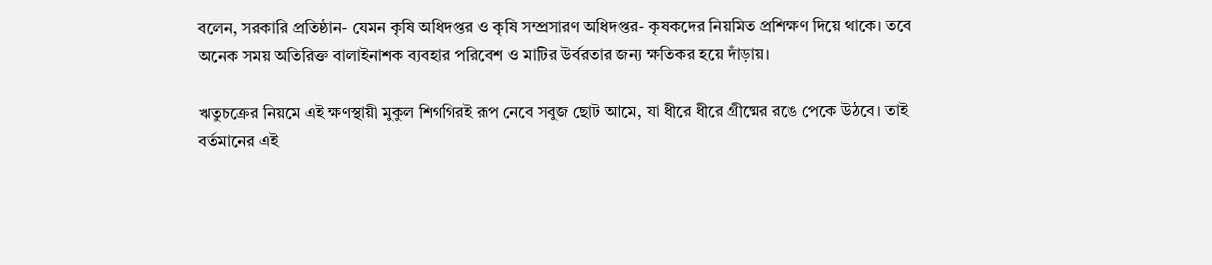বলেন, সরকারি প্রতিষ্ঠান- যেমন কৃষি অধিদপ্তর ও কৃষি সম্প্রসারণ অধিদপ্তর- কৃষকদের নিয়মিত প্রশিক্ষণ দিয়ে থাকে। তবে অনেক সময় অতিরিক্ত বালাইনাশক ব্যবহার পরিবেশ ও মাটির উর্বরতার জন্য ক্ষতিকর হয়ে দাঁড়ায়।

ঋতুচক্রের নিয়মে এই ক্ষণস্থায়ী মুকুল শিগগিরই রূপ নেবে সবুজ ছোট আমে, যা ধীরে ধীরে গ্রীষ্মের রঙে পেকে উঠবে। তাই বর্তমানের এই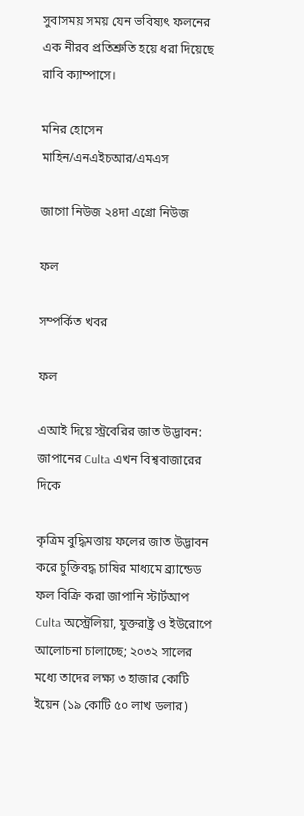সুবাসময় সময় যেন ভবিষ্যৎ ফলনের এক নীরব প্রতিশ্রুতি হয়ে ধরা দিয়েছে রাবি ক্যাম্পাসে।

মনির হোসেন মাহিন/এনএইচআর/এমএস

জাগো নিউজ ২৪দা এগ্রো নিউজ

ফল

সম্পর্কিত খবর

ফল

এআই দিয়ে স্ট্রবেরির জাত উদ্ভাবন: জাপানের Culta এখন বিশ্ববাজারের দিকে

কৃত্রিম বুদ্ধিমত্তায় ফলের জাত উদ্ভাবন করে চুক্তিবদ্ধ চাষির মাধ্যমে ব্র্যান্ডেড ফল বিক্রি করা জাপানি স্টার্টআপ Culta অস্ট্রেলিয়া, যুক্তরাষ্ট্র ও ইউরোপে আলোচনা চালাচ্ছে; ২০৩২ সালের মধ্যে তাদের লক্ষ্য ৩ হাজার কোটি ইয়েন (১৯ কোটি ৫০ লাখ ডলার)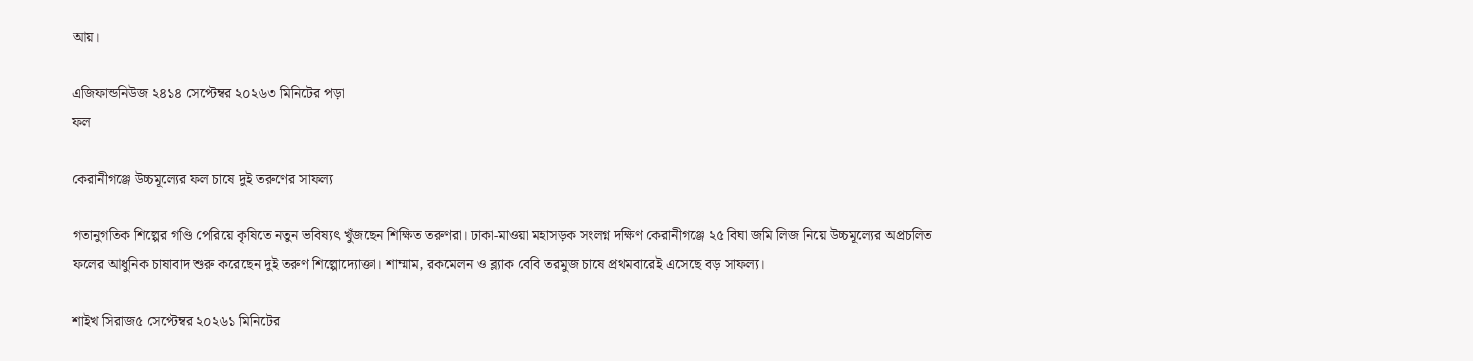আয়।

এজিফান্ডনিউজ ২৪১৪ সেপ্টেম্বর ২০২৬৩ মিনিটের পড়া
ফল

কেরানীগঞ্জে উচ্চমূল্যের ফল চাষে দুই তরুণের সাফল্য

গতানুগতিক শিল্পের গণ্ডি পেরিয়ে কৃষিতে নতুন ভবিষ্যৎ খুঁজছেন শিক্ষিত তরুণরা। ঢাকা-মাওয়া মহাসড়ক সংলগ্ন দক্ষিণ কেরানীগঞ্জে ২৫ বিঘা জমি লিজ নিয়ে উচ্চমূল্যের অপ্রচলিত ফলের আধুনিক চাষাবাদ শুরু করেছেন দুই তরুণ শিল্পোদ্যোক্তা। শাম্মাম, রকমেলন ও ব্ল্যাক বেবি তরমুজ চাষে প্রথমবারেই এসেছে বড় সাফল্য।

শাইখ সিরাজ৫ সেপ্টেম্বর ২০২৬১ মিনিটের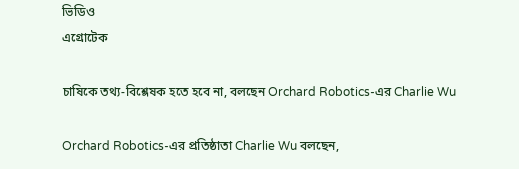ভিডিও
এগ্রোটেক

চাষিকে তথ্য-বিশ্লেষক হতে হবে না, বলছেন Orchard Robotics-এর Charlie Wu

Orchard Robotics-এর প্রতিষ্ঠাতা Charlie Wu বলছেন,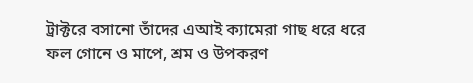ট্রাক্টরে বসানো তাঁদের এআই ক্যামেরা গাছ ধরে ধরে ফল গোনে ও মাপে, শ্রম ও উপকরণ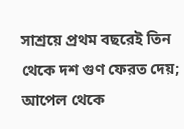সাশ্রয়ে প্রথম বছরেই তিন থেকে দশ গুণ ফেরত দেয়; আপেল থেকে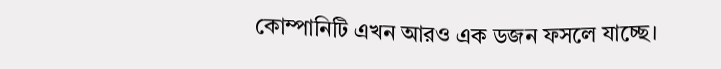কোম্পানিটি এখন আরও এক ডজন ফসলে যাচ্ছে।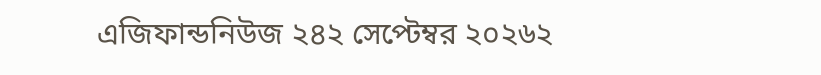এজিফান্ডনিউজ ২৪২ সেপ্টেম্বর ২০২৬২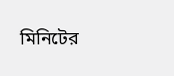মিনিটের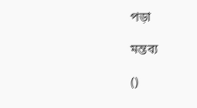পড়া

মন্তব্য

()